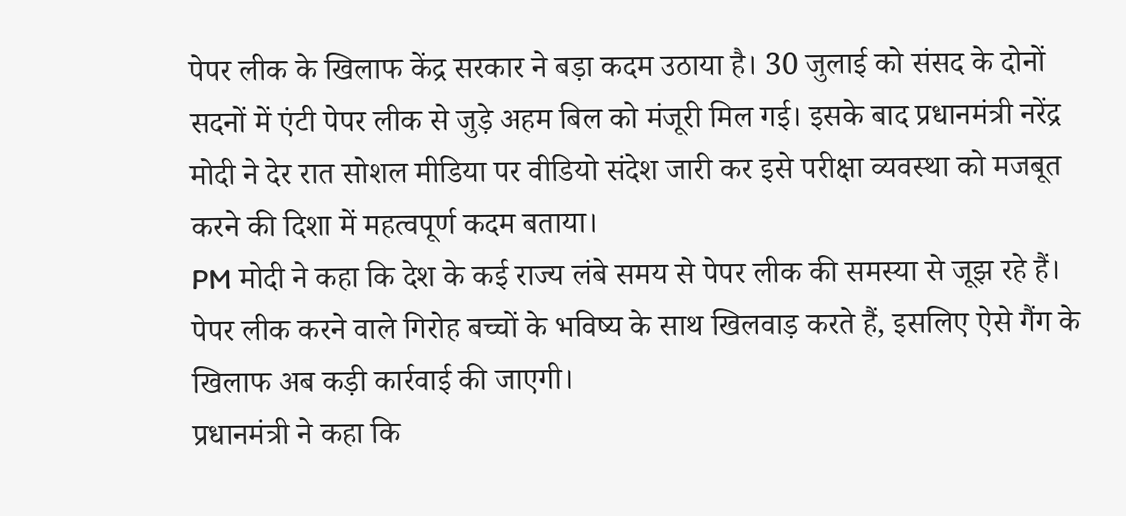पेपर लीक के खिलाफ केंद्र सरकार ने बड़ा कदम उठाया है। 30 जुलाई को संसद के दोनों सदनों में एंटी पेपर लीक से जुड़े अहम बिल को मंजूरी मिल गई। इसके बाद प्रधानमंत्री नरेंद्र मोदी ने देर रात सोशल मीडिया पर वीडियो संदेश जारी कर इसे परीक्षा व्यवस्था को मजबूत करने की दिशा में महत्वपूर्ण कदम बताया।
PM मोदी ने कहा कि देश के कई राज्य लंबे समय से पेपर लीक की समस्या से जूझ रहे हैं। पेपर लीक करने वाले गिरोह बच्चों के भविष्य के साथ खिलवाड़ करते हैं, इसलिए ऐसे गैंग के खिलाफ अब कड़ी कार्रवाई की जाएगी।
प्रधानमंत्री ने कहा कि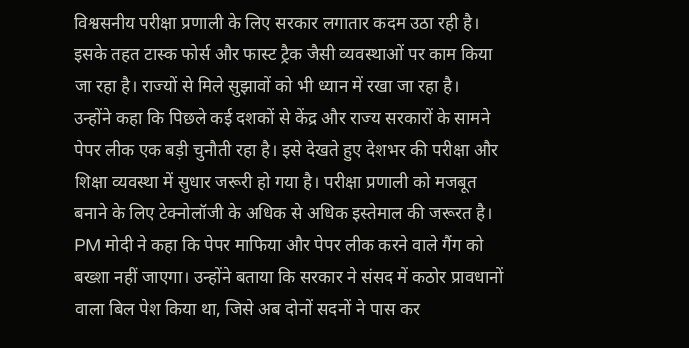विश्वसनीय परीक्षा प्रणाली के लिए सरकार लगातार कदम उठा रही है। इसके तहत टास्क फोर्स और फास्ट ट्रैक जैसी व्यवस्थाओं पर काम किया जा रहा है। राज्यों से मिले सुझावों को भी ध्यान में रखा जा रहा है।
उन्होंने कहा कि पिछले कई दशकों से केंद्र और राज्य सरकारों के सामने पेपर लीक एक बड़ी चुनौती रहा है। इसे देखते हुए देशभर की परीक्षा और शिक्षा व्यवस्था में सुधार जरूरी हो गया है। परीक्षा प्रणाली को मजबूत बनाने के लिए टेक्नोलॉजी के अधिक से अधिक इस्तेमाल की जरूरत है।
PM मोदी ने कहा कि पेपर माफिया और पेपर लीक करने वाले गैंग को बख्शा नहीं जाएगा। उन्होंने बताया कि सरकार ने संसद में कठोर प्रावधानों वाला बिल पेश किया था, जिसे अब दोनों सदनों ने पास कर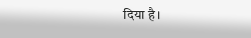दिया है।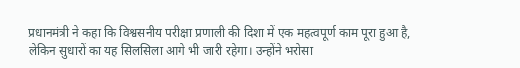प्रधानमंत्री ने कहा कि विश्वसनीय परीक्षा प्रणाली की दिशा में एक महत्वपूर्ण काम पूरा हुआ है, लेकिन सुधारों का यह सिलसिला आगे भी जारी रहेगा। उन्होंने भरोसा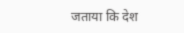जताया कि देश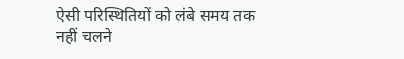ऐसी परिस्थितियों को लंबे समय तक नहीं चलने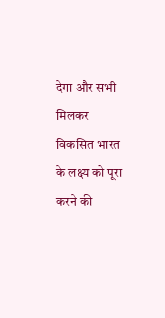देगा और सभी मिलकर विकसित भारत के लक्ष्य को पूरा करने की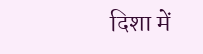दिशा में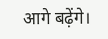आगे बढ़ेंगे।